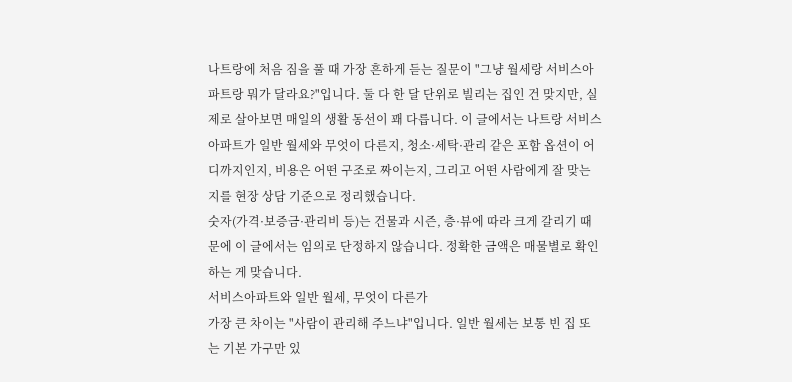나트랑에 처음 짐을 풀 때 가장 흔하게 듣는 질문이 "그냥 월세랑 서비스아파트랑 뭐가 달라요?"입니다. 둘 다 한 달 단위로 빌리는 집인 건 맞지만, 실제로 살아보면 매일의 생활 동선이 꽤 다릅니다. 이 글에서는 나트랑 서비스아파트가 일반 월세와 무엇이 다른지, 청소·세탁·관리 같은 포함 옵션이 어디까지인지, 비용은 어떤 구조로 짜이는지, 그리고 어떤 사람에게 잘 맞는지를 현장 상담 기준으로 정리했습니다.
숫자(가격·보증금·관리비 등)는 건물과 시즌, 층·뷰에 따라 크게 갈리기 때문에 이 글에서는 임의로 단정하지 않습니다. 정확한 금액은 매물별로 확인하는 게 맞습니다.
서비스아파트와 일반 월세, 무엇이 다른가
가장 큰 차이는 "사람이 관리해 주느냐"입니다. 일반 월세는 보통 빈 집 또는 기본 가구만 있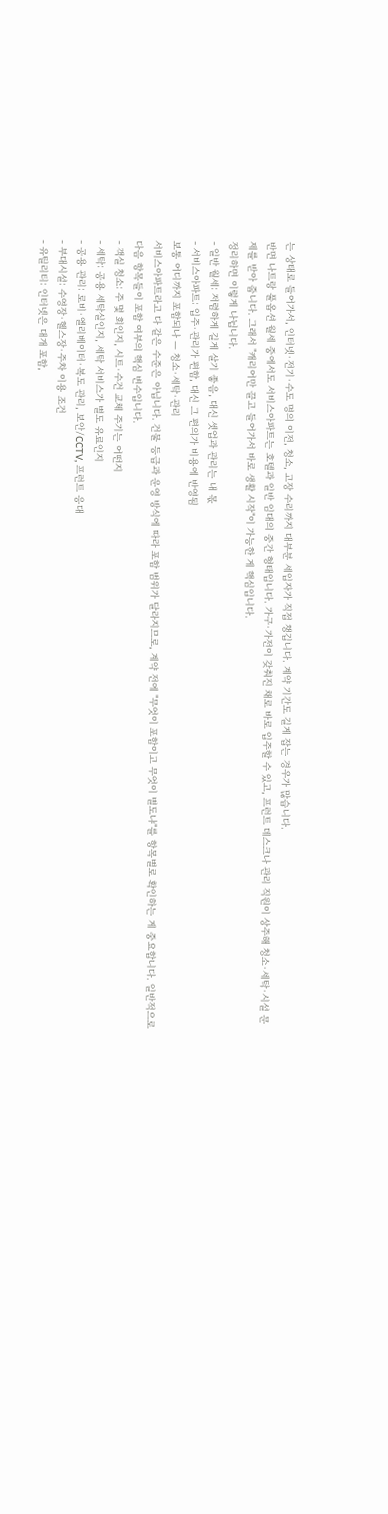는 상태로 들어가서, 인터넷·전기·수도 명의 이전, 청소, 고장 수리까지 대부분 세입자가 직접 챙깁니다. 계약 기간도 길게 잡는 경우가 많습니다.
반면 나트랑 풀옵션 월세 중에서도 서비스아파트는 호텔과 일반 임대의 중간 형태입니다. 가구·가전이 갖춰진 채로 바로 입주할 수 있고, 프런트 데스크나 관리 직원이 상주해 청소·세탁·시설 문제를 받아 줍니다. 그래서 "캐리어만 끌고 들어가서 바로 생활 시작"이 가능한 게 핵심입니다.
정리하면 이렇게 나뉩니다.
- 일반 월세: 저렴하게 길게 살기 좋음, 대신 셋업과 관리는 내 몫
- 서비스아파트: 입주·관리가 편함, 대신 그 편의가 비용에 반영됨
보통 어디까지 포함되나 — 청소·세탁·관리
서비스아파트라고 다 같은 수준은 아닙니다. 건물 등급과 운영 방식에 따라 포함 범위가 달라지므로, 계약 전에 "무엇이 포함이고 무엇이 별도냐"를 항목별로 확인하는 게 중요합니다. 일반적으로 다음 항목들이 포함 여부의 핵심 변수입니다.
- 객실 청소: 주 몇 회인지, 시트·수건 교체 주기는 어떤지
- 세탁: 공용 세탁실인지, 세탁 서비스가 별도 유료인지
- 공용 관리: 로비·엘리베이터·복도 관리, 보안/CCTV, 프런트 응대
- 부대시설: 수영장·헬스장·주차 이용 조건
- 유틸리티: 인터넷은 대개 포함,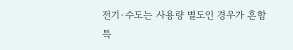전기·수도는 사용량 별도인 경우가 흔함
특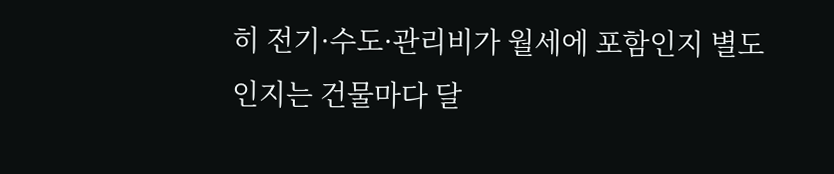히 전기·수도·관리비가 월세에 포함인지 별도인지는 건물마다 달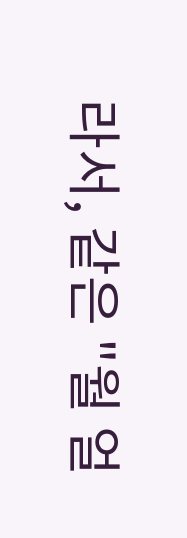라서, 같은 "월 얼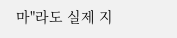마"라도 실제 지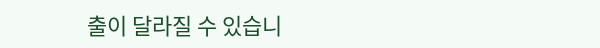출이 달라질 수 있습니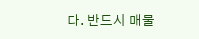다. 반드시 매물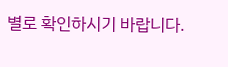별로 확인하시기 바랍니다.